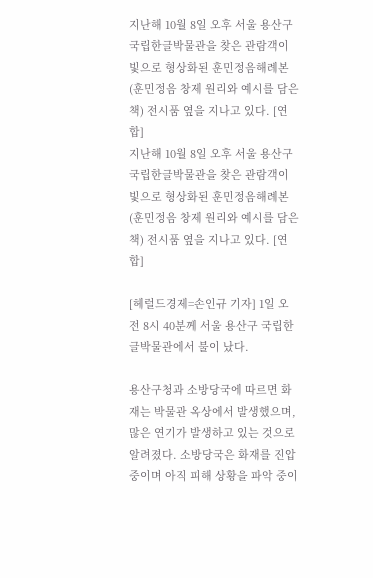지난해 10월 8일 오후 서울 용산구 국립한글박물관을 찾은 관람객이 빛으로 형상화된 훈민정음해례본(훈민정음 창제 원리와 예시를 담은 책) 전시품 옆을 지나고 있다. [연합]
지난해 10월 8일 오후 서울 용산구 국립한글박물관을 찾은 관람객이 빛으로 형상화된 훈민정음해례본(훈민정음 창제 원리와 예시를 담은 책) 전시품 옆을 지나고 있다. [연합]

[헤럴드경제=손인규 기자] 1일 오전 8시 40분께 서울 용산구 국립한글박물관에서 불이 났다.

용산구청과 소방당국에 따르면 화재는 박물관 옥상에서 발생했으며, 많은 연기가 발생하고 있는 것으로 알려졌다. 소방당국은 화재를 진압 중이며 아직 피해 상황을 파악 중이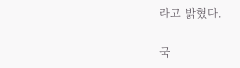라고 밝혔다.

국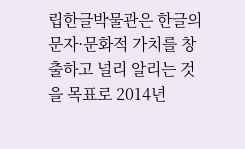립한글박물관은 한글의 문자·문화적 가치를 창출하고 널리 알리는 것을 목표로 2014년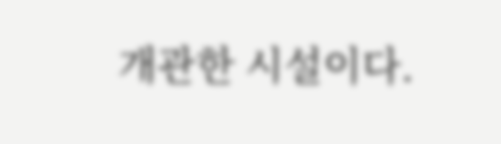개관한 시설이다.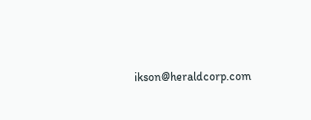ikson@heraldcorp.com